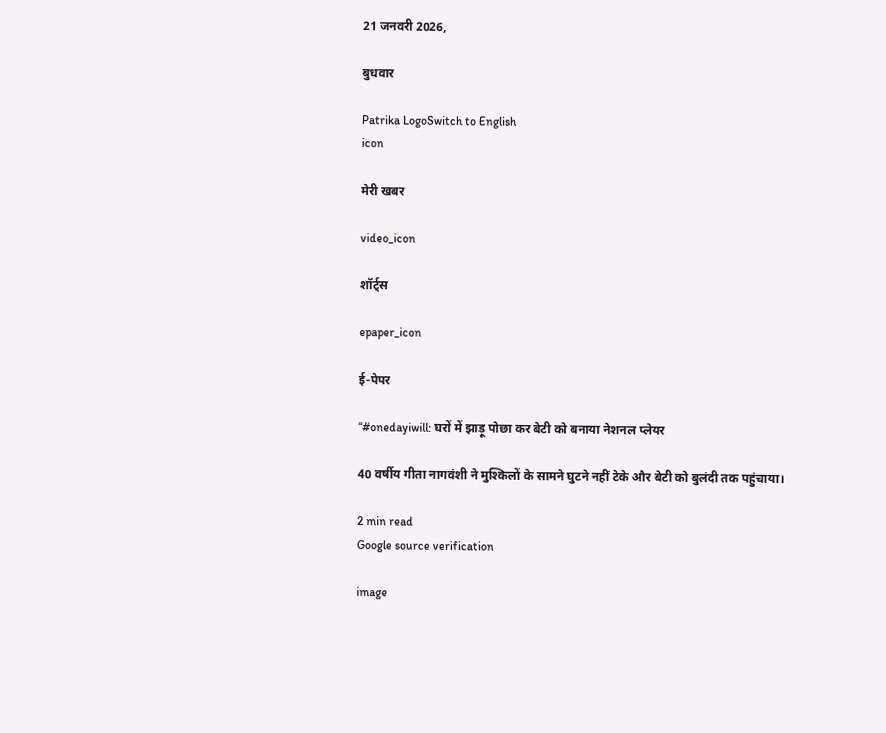21 जनवरी 2026,

बुधवार

Patrika LogoSwitch to English
icon

मेरी खबर

video_icon

शॉर्ट्स

epaper_icon

ई-पेपर

“#onedayiwill: घरों में झाड़ू पोछा कर बेटी को बनाया नेशनल प्लेयर

40 वर्षीय गीता नागवंशी ने मुश्किलों के सामने घुटने नहीं टेके और बेटी को बुलंदी तक पहुंचाया।

2 min read
Google source verification

image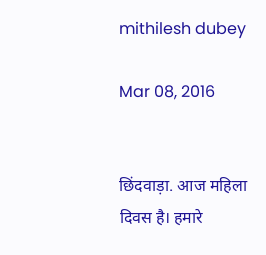mithilesh dubey

Mar 08, 2016


छिंदवाड़ा. आज महिला दिवस है। हमारे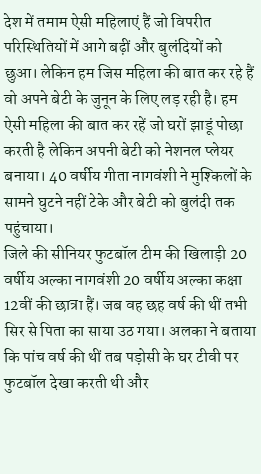देश में तमाम ऐसी महिलाएं हैं जो विपरीत परिस्थितियों में आगे बढ़ीं और बुलंदियों को छुआ। लेकिन हम जिस महिला की बात कर रहे हैं वो अपने बेटी के जुनून के लिए लड़ रही है। हम ऐसी महिला की बात कर रहें जो घरों झाडूं पोछा करती है लेकिन अपनी बेटी को नेशनल प्लेयर बनाया। 40 वर्षीय गीता नागवंशी ने मुश्किलों के सामने घुटने नहीं टेके और बेटी को बुलंदी तक पहुंचाया।
जिले की सीनियर फुटबॉल टीम की खिलाड़ी 20 वर्षीय अल्का नागवंशी 20 वर्षीय अल्का कक्षा 12वीं की छात्रा हैं। जब वह छह वर्ष की थीं तभी सिर से पिता का साया उठ गया। अलका ने बताया कि पांच वर्ष की थीं तब पड़ोसी के घर टीवी पर फुटबॉल देखा करती थी और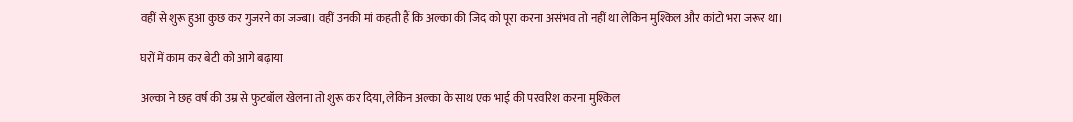वहीं से शुरू हुआ कुछ कर गुजरने का जज्बा। वहीं उनकी मां कहती हैं कि अल्का की जिद को पूरा करना असंभव तो नहीं था लेकिन मुश्किल और कांटो भरा जरूर था।

घरों में काम कर बेटी को आगे बढ़ाया

अल्का ने छह वर्ष की उम्र से फुटबॉल खेलना तो शुरू कर दिया, लेकिन अल्का के साथ एक भाई की परवरिश करना मुश्किल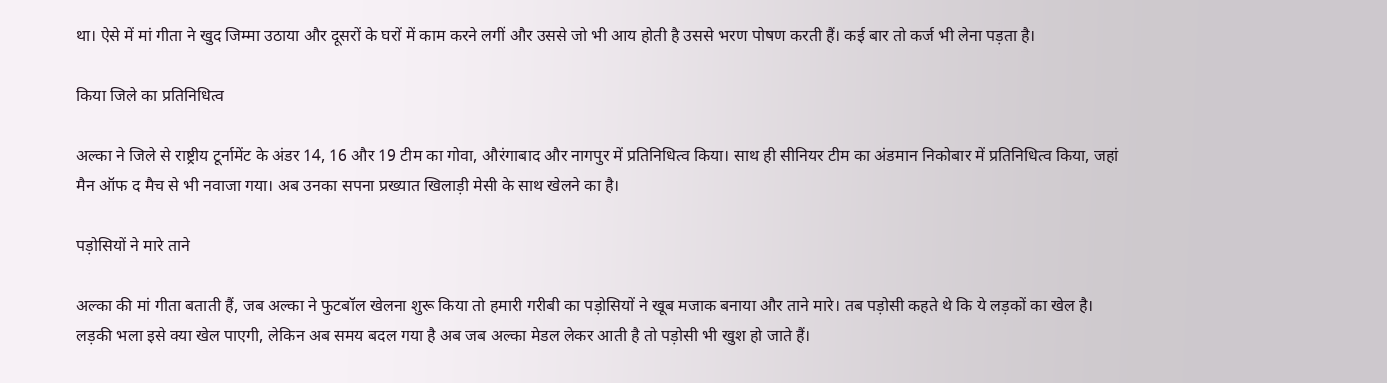था। ऐसे में मां गीता ने खुद जिम्मा उठाया और दूसरों के घरों में काम करने लगीं और उससे जो भी आय होती है उससे भरण पोषण करती हैं। कई बार तो कर्ज भी लेना पड़ता है।

किया जिले का प्रतिनिधित्व

अल्का ने जिले से राष्ट्रीय टूर्नामेंट के अंडर 14, 16 और 19 टीम का गोवा, औरंगाबाद और नागपुर में प्रतिनिधित्व किया। साथ ही सीनियर टीम का अंडमान निकोबार में प्रतिनिधित्व किया, जहां मैन ऑफ द मैच से भी नवाजा गया। अब उनका सपना प्रख्यात खिलाड़ी मेसी के साथ खेलने का है।

पड़ोसियों ने मारे ताने

अल्का की मां गीता बताती हैं, जब अल्का ने फुटबॉल खेलना शुरू किया तो हमारी गरीबी का पड़ोसियों ने खूब मजाक बनाया और ताने मारे। तब पड़ोसी कहते थे कि ये लड़कों का खेल है। लड़की भला इसे क्या खेल पाएगी, लेकिन अब समय बदल गया है अब जब अल्का मेडल लेकर आती है तो पड़ोसी भी खुश हो जाते हैं।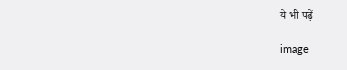ये भी पढ़ें

image